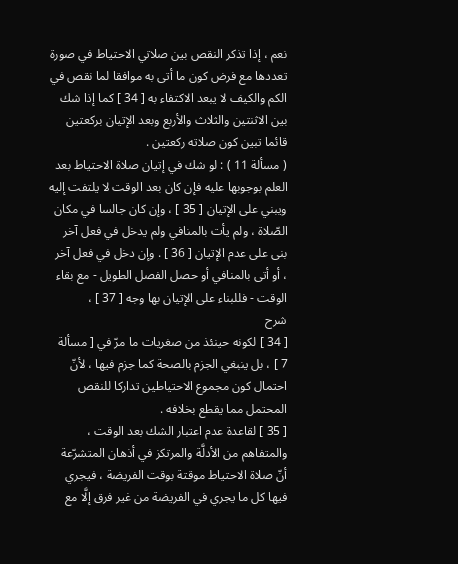نعم ، إذا تذكر النقص بين صلاتي الاحتياط في صورة تعددها مع فرض كون ما أتى به موافقا لما نقص في الكم والكيف لا يبعد الاكتفاء به [ 34 ] كما إذا شك بين الاثنتين والثلاث والأربع وبعد الإتيان بركعتين قائما تبين كون صلاته ركعتين .
( مسألة 11 ) : لو شك في إتيان صلاة الاحتياط بعد العلم بوجوبها عليه فإن كان بعد الوقت لا يلتفت إليه ويبني على الإتيان [ 35 ] ، وإن كان جالسا في مكان الصّلاة ، ولم يأت بالمنافي ولم يدخل في فعل آخر بنى على عدم الإتيان [ 36 ] . وإن دخل في فعل آخر ، أو أتى بالمنافي أو حصل الفصل الطويل - مع بقاء الوقت - فللبناء على الإتيان بها وجه [ 37 ] ،
شرح
[ 34 ] لكونه حينئذ من صغريات ما مرّ في [ مسألة 7 ] ، بل ينبغي الجزم بالصحة كما جزم فيها ، لأنّ احتمال كون مجموع الاحتياطين تداركا للنقص المحتمل مما يقطع بخلافه .
[ 35 ] لقاعدة عدم اعتبار الشك بعد الوقت ، والمتفاهم من الأدلَّة والمرتكز في أذهان المتشرّعة أنّ صلاة الاحتياط موقتة بوقت الفريضة ، فيجري فيها كل ما يجري في الفريضة من غير فرق إلَّا مع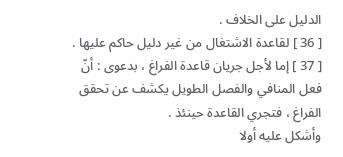الدليل على الخلاف .
[ 36 ] لقاعدة الاشتغال من غير دليل حاكم عليها .
[ 37 ] إما لأجل جريان قاعدة الفراغ ، بدعوى : أنّ فعل المنافي والفصل الطويل يكشف عن تحقق الفراغ ، فتجري القاعدة حينئذ .
وأشكل عليه أولا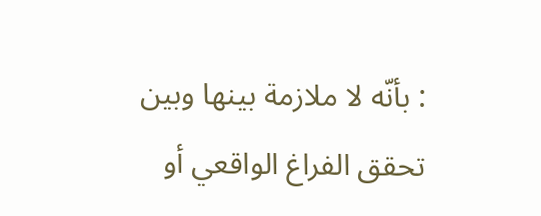: بأنّه لا ملازمة بينها وبين تحقق الفراغ الواقعي أو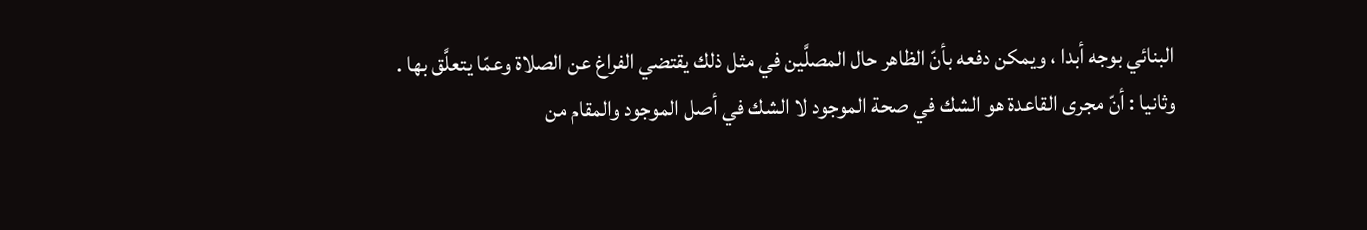البنائي بوجه أبدا ، ويمكن دفعه بأنّ الظاهر حال المصلَّين في مثل ذلك يقتضي الفراغ عن الصلاة وعمّا يتعلَّق بها .
وثانيا : أنّ مجرى القاعدة هو الشك في صحة الموجود لا الشك في أصل الموجود والمقام من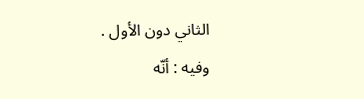الثاني دون الأول .
وفيه : أنّه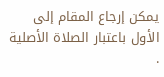يمكن إرجاع المقام إلى الأول باعتبار الصلاة الأصلية .